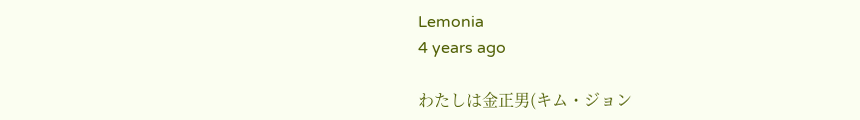Lemonia
4 years ago

わたしは金正男(キム・ジョン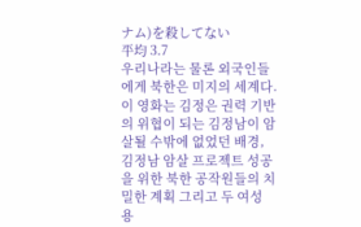ナム)を殺してない
平均 3.7
우리나라는 물론 외국인들에게 북한은 미지의 세계다. 이 영화는 김정은 권력 기반의 위협이 되는 김정남이 암살될 수밖에 없었던 배경, 김정남 암살 프로젝트 성공을 위한 북한 공작원들의 치밀한 계획 그리고 두 여성 용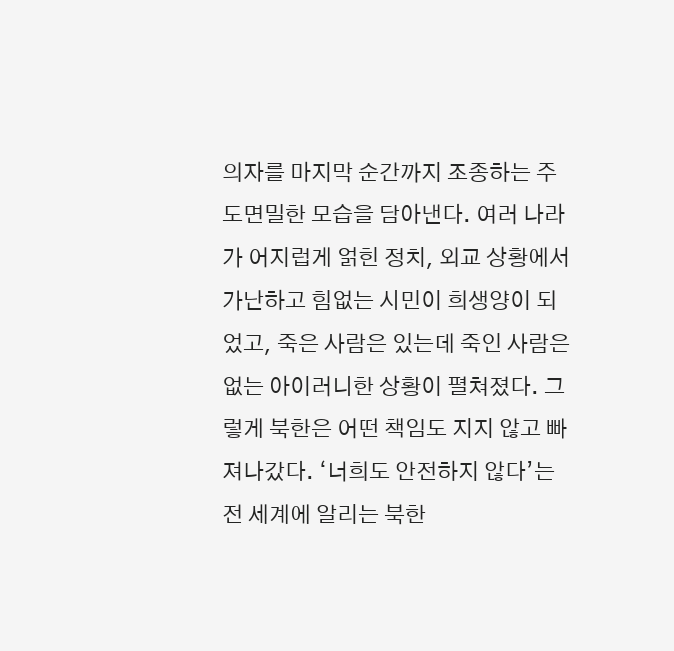의자를 마지막 순간까지 조종하는 주도면밀한 모습을 담아낸다. 여러 나라가 어지럽게 얽힌 정치, 외교 상황에서 가난하고 힘없는 시민이 희생양이 되었고, 죽은 사람은 있는데 죽인 사람은 없는 아이러니한 상황이 펼쳐졌다. 그렇게 북한은 어떤 책임도 지지 않고 빠져나갔다. ‘너희도 안전하지 않다’는 전 세계에 알리는 북한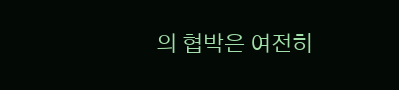의 협박은 여전히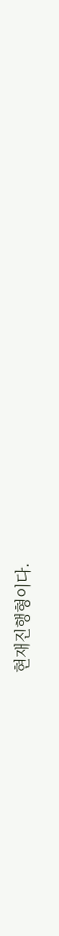현재진행형이다.